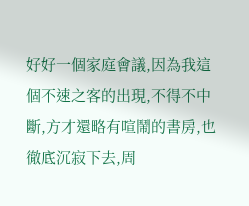好好一個家庭會議,因為我這個不速之客的出現,不得不中斷,方才還略有喧鬧的書房,也徹底沉寂下去,周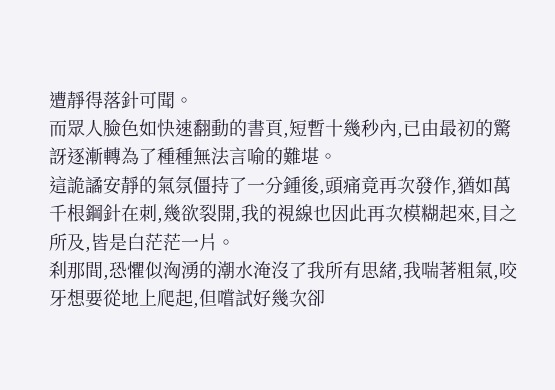遭靜得落針可聞。
而眾人臉色如快速翻動的書頁,短暫十幾秒內,已由最初的驚訝逐漸轉為了種種無法言喻的難堪。
這詭譎安靜的氣氛僵持了一分鍾後,頭痛竟再次發作,猶如萬千根鋼針在刺,幾欲裂開,我的視線也因此再次模糊起來,目之所及,皆是白茫茫一片。
刹那間,恐懼似洶湧的潮水淹沒了我所有思緒,我喘著粗氣,咬牙想要從地上爬起,但嚐試好幾次卻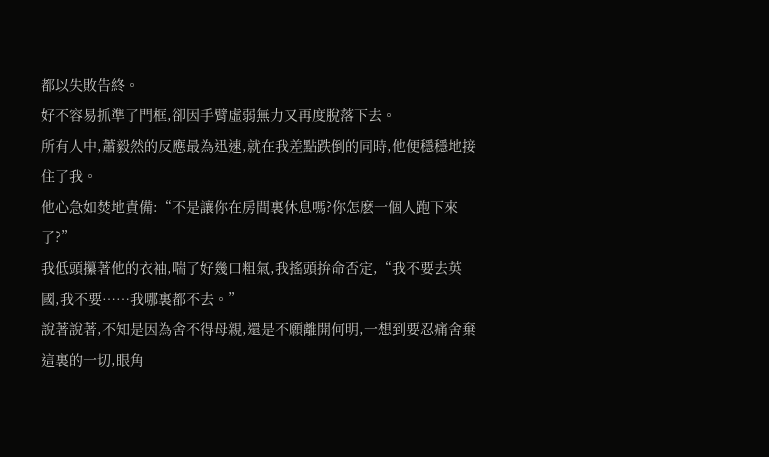都以失敗告終。
好不容易抓準了門框,卻因手臂虛弱無力又再度脫落下去。
所有人中,蕭毅然的反應最為迅速,就在我差點跌倒的同時,他便穩穩地接住了我。
他心急如焚地責備:“不是讓你在房間裏休息嗎?你怎麽一個人跑下來了?”
我低頭攥著他的衣袖,喘了好幾口粗氣,我搖頭拚命否定,“我不要去英國,我不要……我哪裏都不去。”
說著說著,不知是因為舍不得母親,還是不願離開何明,一想到要忍痛舍棄這裏的一切,眼角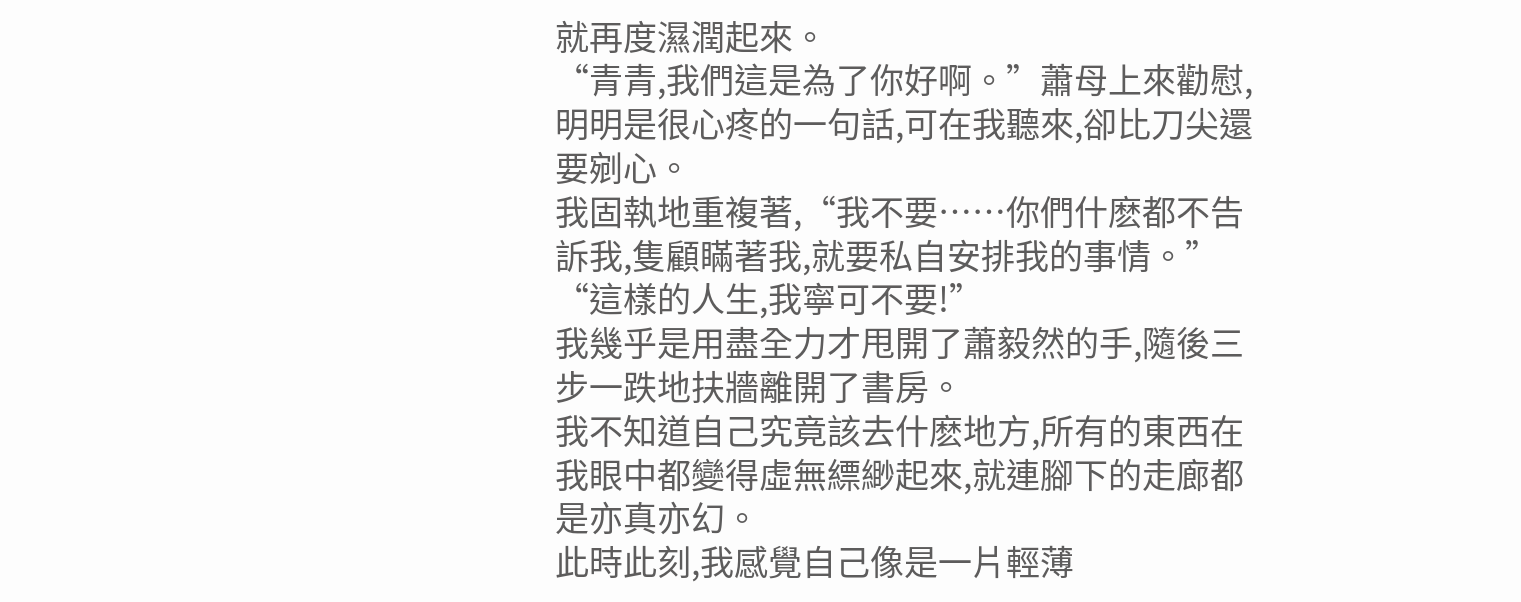就再度濕潤起來。
“青青,我們這是為了你好啊。”蕭母上來勸慰,明明是很心疼的一句話,可在我聽來,卻比刀尖還要剜心。
我固執地重複著,“我不要……你們什麽都不告訴我,隻顧瞞著我,就要私自安排我的事情。”
“這樣的人生,我寧可不要!”
我幾乎是用盡全力才甩開了蕭毅然的手,隨後三步一跌地扶牆離開了書房。
我不知道自己究竟該去什麽地方,所有的東西在我眼中都變得虛無縹緲起來,就連腳下的走廊都是亦真亦幻。
此時此刻,我感覺自己像是一片輕薄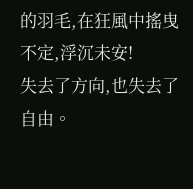的羽毛,在狂風中搖曳不定,浮沉未安!
失去了方向,也失去了自由。